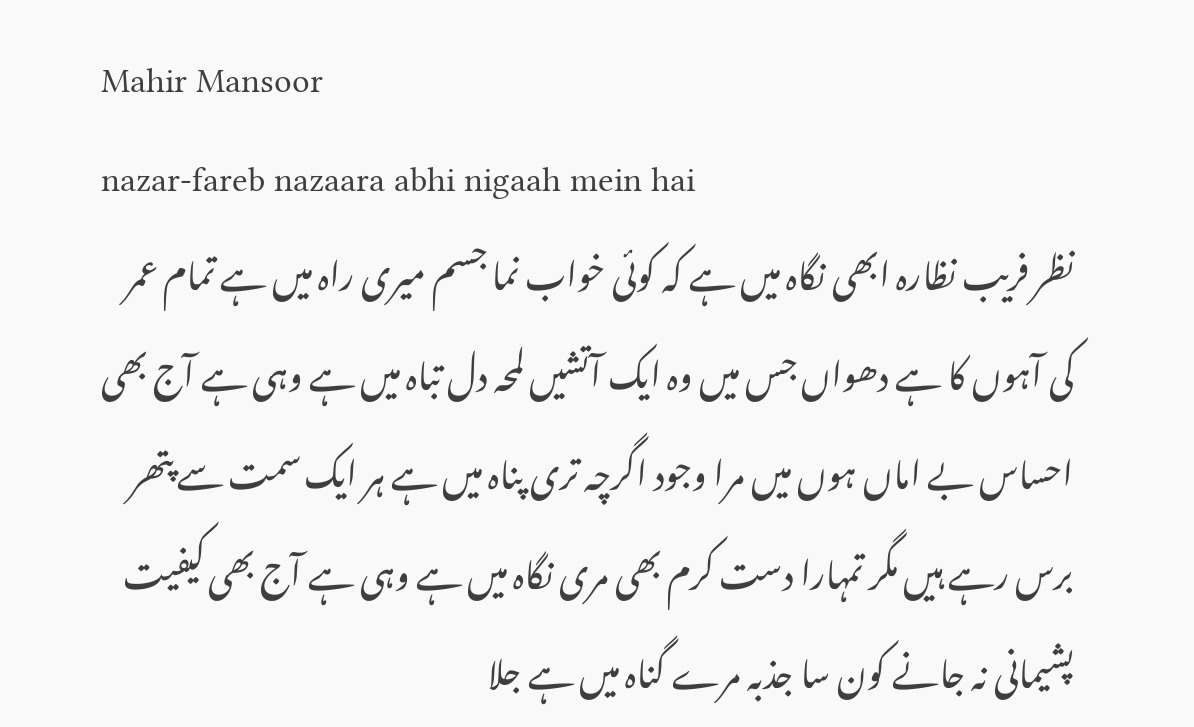Mahir Mansoor
nazar-fareb nazaara abhi nigaah mein hai
نظر فریب نظارہ ابھی نگاہ میں ہے کہ کوئی خواب نما جسم میری راہ میں ہے تمام عمر کی آہوں کا ہے دھواں جس میں وہ ایک آتشیں لمحہ دل تباہ میں ہے وہی ہے آج بھی احساس بے اماں ہوں میں مرا وجود اگرچہ تری پناہ میں ہے ہر ایک سمت سے پتھر برس رہے ہیں مگر تمہارا دست کرم بھی مری نگاہ میں ہے وہی ہے آج بھی کیفیت پشیمانی نہ جانے کون سا جذبہ مرے گناہ میں ہے جلا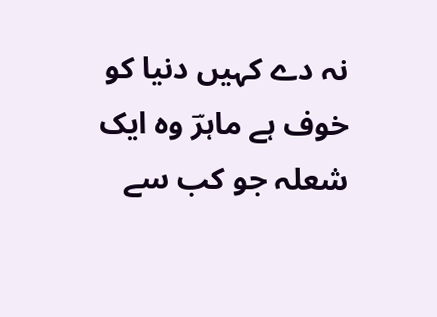نہ دے کہیں دنیا کو خوف ہے ماہرؔ وہ ایک شعلہ جو کب سے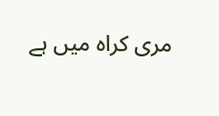مری کراہ میں ہے